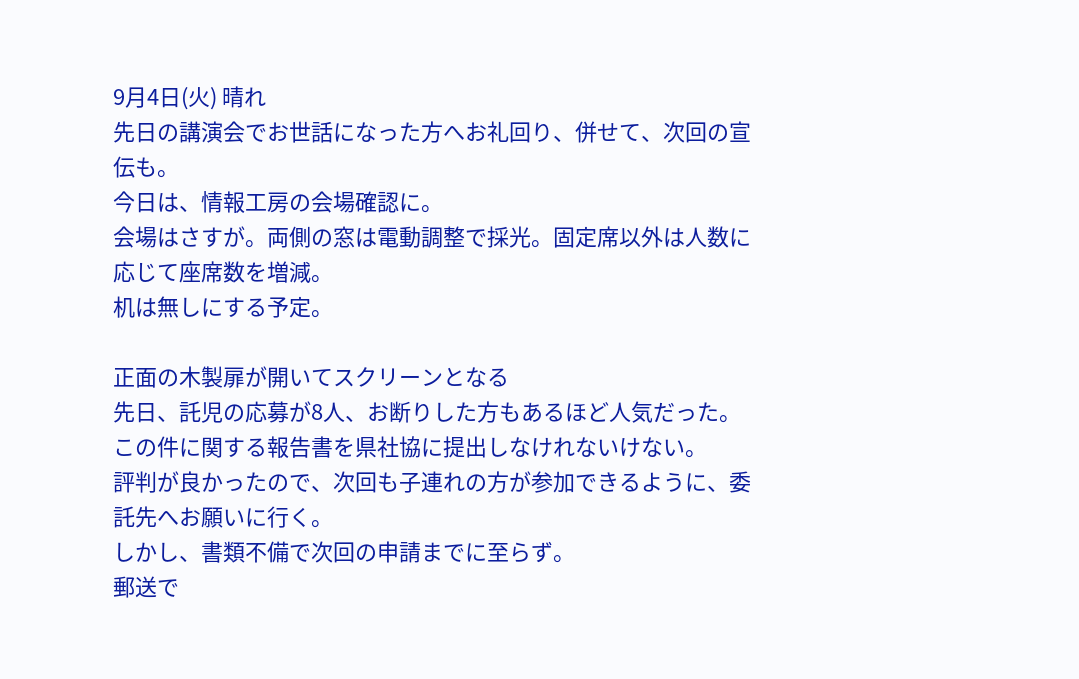9月4日(火) 晴れ
先日の講演会でお世話になった方へお礼回り、併せて、次回の宣伝も。
今日は、情報工房の会場確認に。
会場はさすが。両側の窓は電動調整で採光。固定席以外は人数に応じて座席数を増減。
机は無しにする予定。

正面の木製扉が開いてスクリーンとなる
先日、託児の応募が8人、お断りした方もあるほど人気だった。
この件に関する報告書を県社協に提出しなけれないけない。
評判が良かったので、次回も子連れの方が参加できるように、委託先へお願いに行く。
しかし、書類不備で次回の申請までに至らず。
郵送で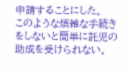申請することにした。
このような煩雑な手続きをしないと簡単に託児の助成を受けられない。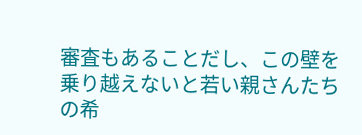審査もあることだし、この壁を乗り越えないと若い親さんたちの希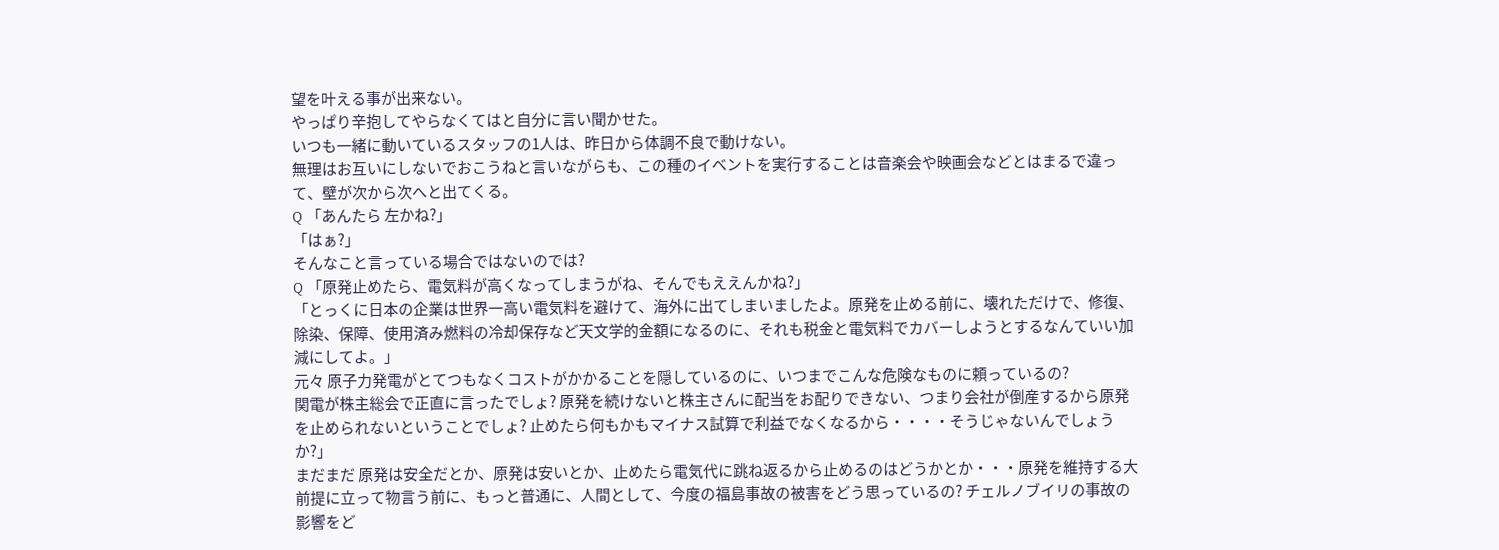望を叶える事が出来ない。
やっぱり辛抱してやらなくてはと自分に言い聞かせた。
いつも一緒に動いているスタッフの1人は、昨日から体調不良で動けない。
無理はお互いにしないでおこうねと言いながらも、この種のイベントを実行することは音楽会や映画会などとはまるで違って、壁が次から次へと出てくる。
Q 「あんたら 左かね?」
「はぁ?」
そんなこと言っている場合ではないのでは?
Q 「原発止めたら、電気料が高くなってしまうがね、そんでもええんかね?」
「とっくに日本の企業は世界一高い電気料を避けて、海外に出てしまいましたよ。原発を止める前に、壊れただけで、修復、除染、保障、使用済み燃料の冷却保存など天文学的金額になるのに、それも税金と電気料でカバーしようとするなんていい加減にしてよ。」
元々 原子力発電がとてつもなくコストがかかることを隠しているのに、いつまでこんな危険なものに頼っているの?
関電が株主総会で正直に言ったでしょ? 原発を続けないと株主さんに配当をお配りできない、つまり会社が倒産するから原発を止められないということでしょ? 止めたら何もかもマイナス試算で利益でなくなるから・・・・そうじゃないんでしょうか?」
まだまだ 原発は安全だとか、原発は安いとか、止めたら電気代に跳ね返るから止めるのはどうかとか・・・原発を維持する大前提に立って物言う前に、もっと普通に、人間として、今度の福島事故の被害をどう思っているの? チェルノブイリの事故の影響をど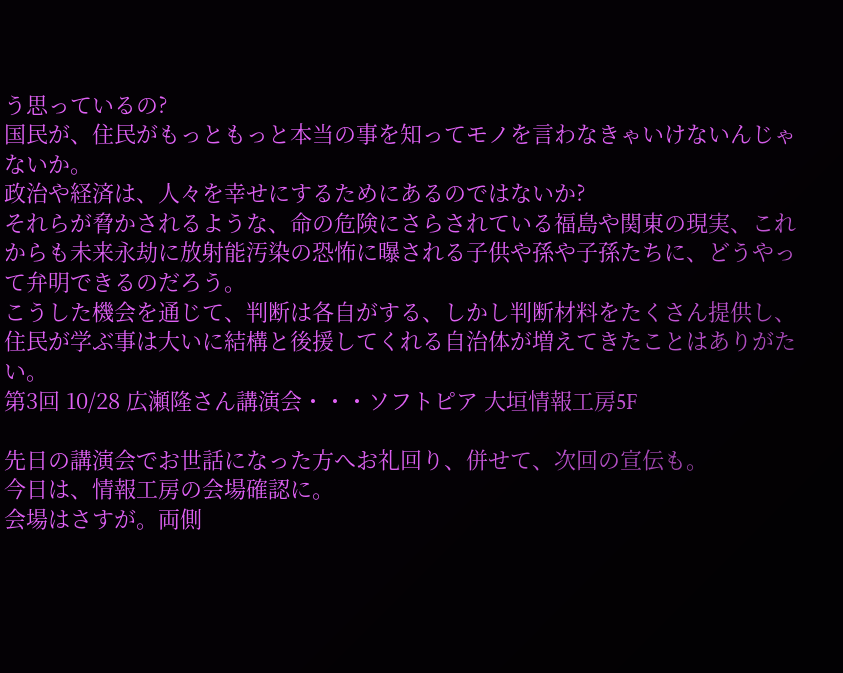う思っているの?
国民が、住民がもっともっと本当の事を知ってモノを言わなきゃいけないんじゃないか。
政治や経済は、人々を幸せにするためにあるのではないか?
それらが脅かされるような、命の危険にさらされている福島や関東の現実、これからも未来永劫に放射能汚染の恐怖に曝される子供や孫や子孫たちに、どうやって弁明できるのだろう。
こうした機会を通じて、判断は各自がする、しかし判断材料をたくさん提供し、住民が学ぶ事は大いに結構と後援してくれる自治体が増えてきたことはありがたい。
第3回 10/28 広瀬隆さん講演会・・・ソフトピア 大垣情報工房5F

先日の講演会でお世話になった方へお礼回り、併せて、次回の宣伝も。
今日は、情報工房の会場確認に。
会場はさすが。両側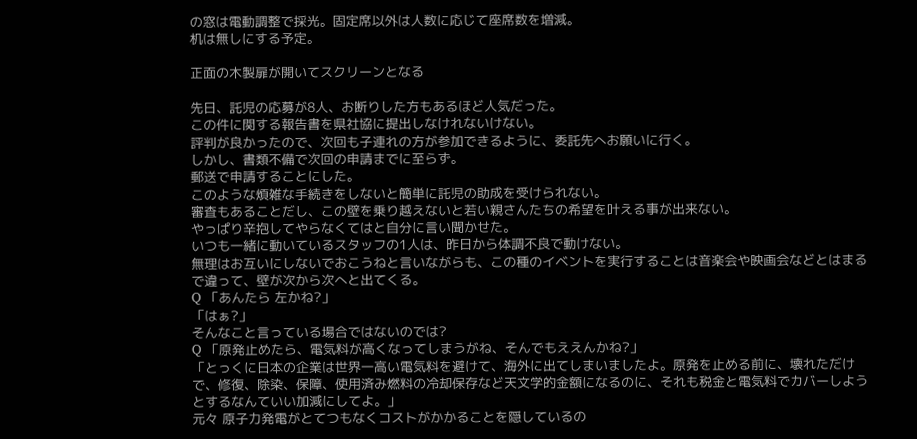の窓は電動調整で採光。固定席以外は人数に応じて座席数を増減。
机は無しにする予定。

正面の木製扉が開いてスクリーンとなる

先日、託児の応募が8人、お断りした方もあるほど人気だった。
この件に関する報告書を県社協に提出しなけれないけない。
評判が良かったので、次回も子連れの方が参加できるように、委託先へお願いに行く。
しかし、書類不備で次回の申請までに至らず。
郵送で申請することにした。
このような煩雑な手続きをしないと簡単に託児の助成を受けられない。
審査もあることだし、この壁を乗り越えないと若い親さんたちの希望を叶える事が出来ない。
やっぱり辛抱してやらなくてはと自分に言い聞かせた。
いつも一緒に動いているスタッフの1人は、昨日から体調不良で動けない。
無理はお互いにしないでおこうねと言いながらも、この種のイベントを実行することは音楽会や映画会などとはまるで違って、壁が次から次へと出てくる。
Q 「あんたら 左かね?」
「はぁ?」
そんなこと言っている場合ではないのでは?
Q 「原発止めたら、電気料が高くなってしまうがね、そんでもええんかね?」
「とっくに日本の企業は世界一高い電気料を避けて、海外に出てしまいましたよ。原発を止める前に、壊れただけで、修復、除染、保障、使用済み燃料の冷却保存など天文学的金額になるのに、それも税金と電気料でカバーしようとするなんていい加減にしてよ。」
元々 原子力発電がとてつもなくコストがかかることを隠しているの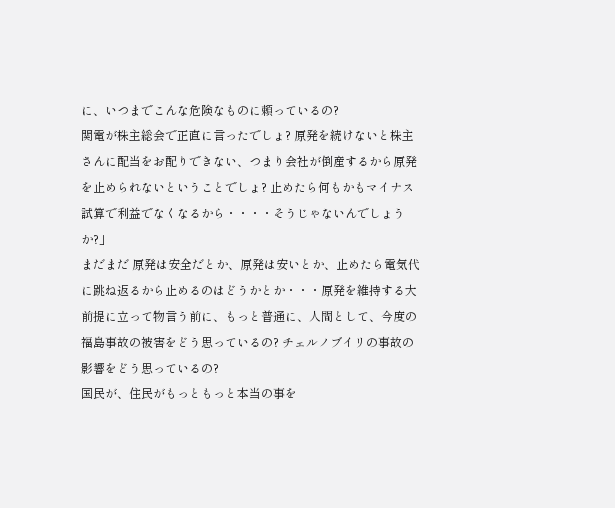に、いつまでこんな危険なものに頼っているの?
関電が株主総会で正直に言ったでしょ? 原発を続けないと株主さんに配当をお配りできない、つまり会社が倒産するから原発を止められないということでしょ? 止めたら何もかもマイナス試算で利益でなくなるから・・・・そうじゃないんでしょうか?」
まだまだ 原発は安全だとか、原発は安いとか、止めたら電気代に跳ね返るから止めるのはどうかとか・・・原発を維持する大前提に立って物言う前に、もっと普通に、人間として、今度の福島事故の被害をどう思っているの? チェルノブイリの事故の影響をどう思っているの?
国民が、住民がもっともっと本当の事を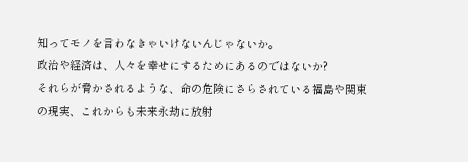知ってモノを言わなきゃいけないんじゃないか。
政治や経済は、人々を幸せにするためにあるのではないか?
それらが脅かされるような、命の危険にさらされている福島や関東の現実、これからも未来永劫に放射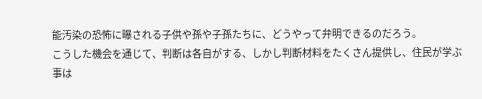能汚染の恐怖に曝される子供や孫や子孫たちに、どうやって弁明できるのだろう。
こうした機会を通じて、判断は各自がする、しかし判断材料をたくさん提供し、住民が学ぶ事は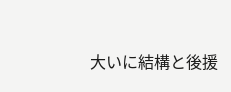大いに結構と後援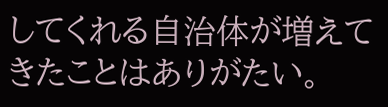してくれる自治体が増えてきたことはありがたい。